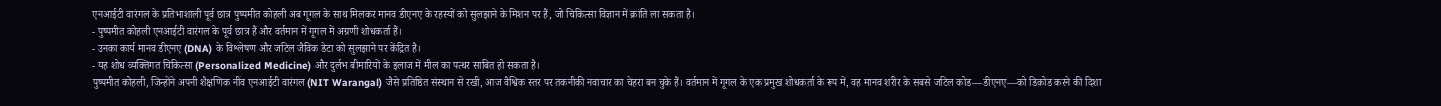एनआईटी वारंगल के प्रतिभाशाली पूर्व छात्र पुष्पमीत कोहली अब गूगल के साथ मिलकर मानव डीएनए के रहस्यों को सुलझाने के मिशन पर हैं, जो चिकित्सा विज्ञान में क्रांति ला सकता है।
- पुष्पमीत कोहली एनआईटी वारंगल के पूर्व छात्र हैं और वर्तमान में गूगल में अग्रणी शोधकर्ता हैं।
- उनका कार्य मानव डीएनए (DNA) के विश्लेषण और जटिल जैविक डेटा को सुलझाने पर केंद्रित है।
- यह शोध व्यक्तिगत चिकित्सा (Personalized Medicine) और दुर्लभ बीमारियों के इलाज में मील का पत्थर साबित हो सकता है।
पुष्पमीत कोहली, जिन्होंने अपनी शैक्षणिक नींव एनआईटी वारंगल (NIT Warangal) जैसे प्रतिष्ठित संस्थान से रखी, आज वैश्विक स्तर पर तकनीकी नवाचार का चेहरा बन चुके हैं। वर्तमान में गूगल के एक प्रमुख शोधकर्ता के रूप में, वह मानव शरीर के सबसे जटिल कोड—डीएनए—को डिकोड करने की दिशा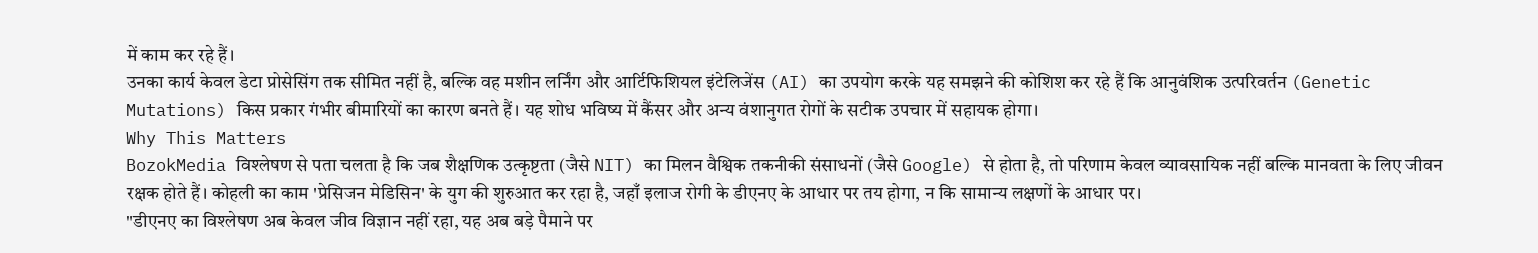में काम कर रहे हैं।
उनका कार्य केवल डेटा प्रोसेसिंग तक सीमित नहीं है, बल्कि वह मशीन लर्निंग और आर्टिफिशियल इंटेलिजेंस (AI) का उपयोग करके यह समझने की कोशिश कर रहे हैं कि आनुवंशिक उत्परिवर्तन (Genetic Mutations) किस प्रकार गंभीर बीमारियों का कारण बनते हैं। यह शोध भविष्य में कैंसर और अन्य वंशानुगत रोगों के सटीक उपचार में सहायक होगा।
Why This Matters
BozokMedia विश्लेषण से पता चलता है कि जब शैक्षणिक उत्कृष्टता (जैसे NIT) का मिलन वैश्विक तकनीकी संसाधनों (जैसे Google) से होता है, तो परिणाम केवल व्यावसायिक नहीं बल्कि मानवता के लिए जीवन रक्षक होते हैं। कोहली का काम 'प्रेसिजन मेडिसिन' के युग की शुरुआत कर रहा है, जहाँ इलाज रोगी के डीएनए के आधार पर तय होगा, न कि सामान्य लक्षणों के आधार पर।
"डीएनए का विश्लेषण अब केवल जीव विज्ञान नहीं रहा, यह अब बड़े पैमाने पर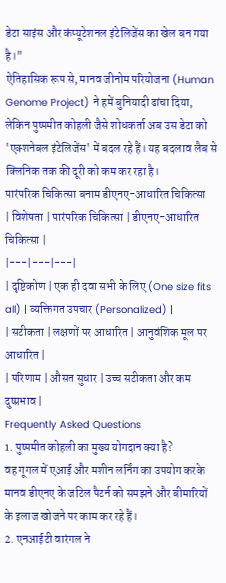डेटा साइंस और कंप्यूटेशनल इंटेलिजेंस का खेल बन गया है।"
ऐतिहासिक रूप से, मानव जीनोम परियोजना (Human Genome Project) ने हमें बुनियादी ढांचा दिया, लेकिन पुष्पमीत कोहली जैसे शोधकर्ता अब उस डेटा को 'एक्शनेबल इंटेलिजेंस' में बदल रहे हैं। यह बदलाव लैब से क्लिनिक तक की दूरी को कम कर रहा है।
पारंपरिक चिकित्सा बनाम डीएनए-आधारित चिकित्सा
| विशेषता | पारंपरिक चिकित्सा | डीएनए-आधारित चिकित्सा |
|---|---|---|
| दृष्टिकोण | एक ही दवा सभी के लिए (One size fits all) | व्यक्तिगत उपचार (Personalized) |
| सटीकता | लक्षणों पर आधारित | आनुवंशिक मूल पर आधारित |
| परिणाम | औसत सुधार | उच्च सटीकता और कम दुष्प्रभाव |
Frequently Asked Questions
1. पुष्पमीत कोहली का मुख्य योगदान क्या है?
वह गूगल में एआई और मशीन लर्निंग का उपयोग करके मानव डीएनए के जटिल पैटर्न को समझने और बीमारियों के इलाज खोजने पर काम कर रहे हैं।
2. एनआईटी वारंगल ने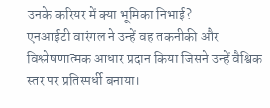उनके करियर में क्या भूमिका निभाई?
एनआईटी वारंगल ने उन्हें वह तकनीकी और विश्लेषणात्मक आधार प्रदान किया जिसने उन्हें वैश्विक स्तर पर प्रतिस्पर्धी बनाया।